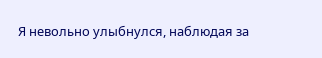Я невольно улыбнулся, наблюдая за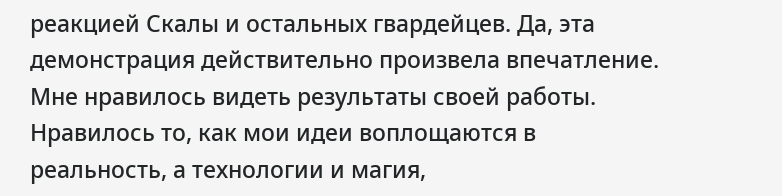реакцией Скалы и остальных гвардейцев. Да, эта демонстрация действительно произвела впечатление. Мне нравилось видеть результаты своей работы. Нравилось то, как мои идеи воплощаются в реальность, а технологии и магия,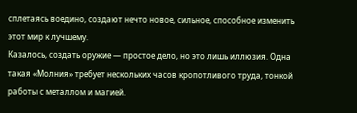сплетаясь воедино, создают нечто новое, сильное, способное изменить этот мир к лучшему.
Казалось, создать оружие — простое дело, но это лишь иллюзия. Одна такая «Молния» требует нескольких часов кропотливого труда, тонкой работы с металлом и магией.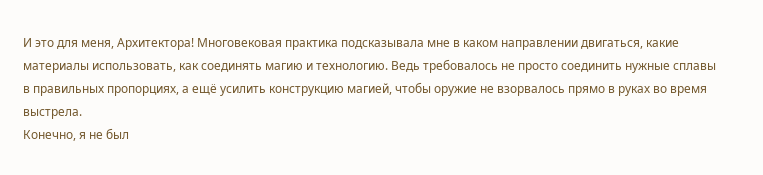И это для меня, Архитектора! Многовековая практика подсказывала мне в каком направлении двигаться, какие материалы использовать, как соединять магию и технологию. Ведь требовалось не просто соединить нужные сплавы в правильных пропорциях, а ещё усилить конструкцию магией, чтобы оружие не взорвалось прямо в руках во время выстрела.
Конечно, я не был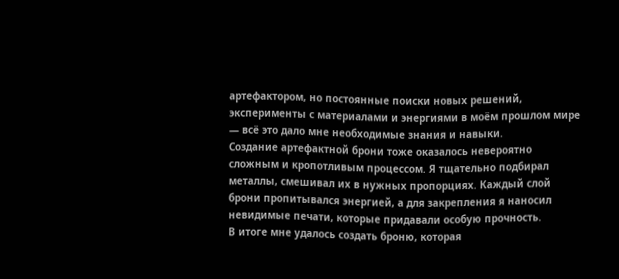артефактором, но постоянные поиски новых решений, эксперименты с материалами и энергиями в моём прошлом мире — всё это дало мне необходимые знания и навыки.
Создание артефактной брони тоже оказалось невероятно сложным и кропотливым процессом. Я тщательно подбирал металлы, смешивал их в нужных пропорциях. Каждый слой брони пропитывался энергией, а для закрепления я наносил невидимые печати, которые придавали особую прочность.
В итоге мне удалось создать броню, которая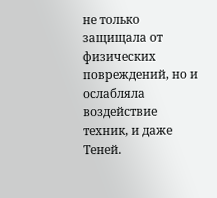не только защищала от физических повреждений, но и ослабляла воздействие техник, и даже Теней.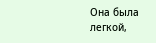Она была легкой,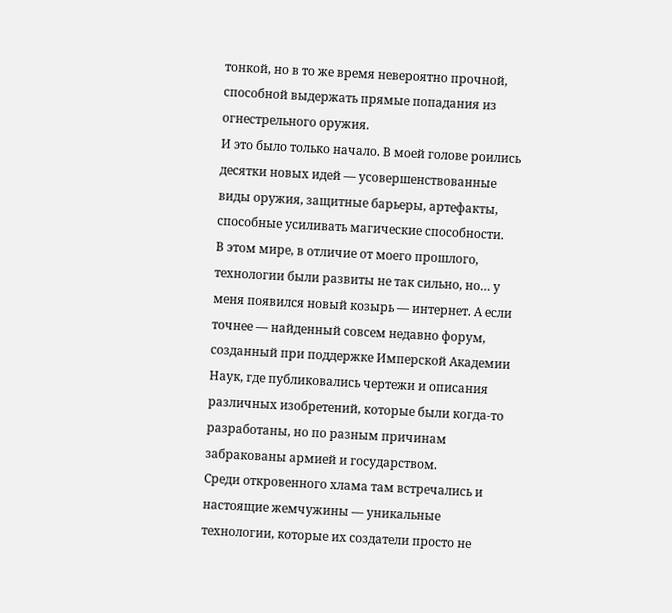тонкой, но в то же время невероятно прочной, способной выдержать прямые попадания из огнестрельного оружия.
И это было только начало. В моей голове роились десятки новых идей — усовершенствованные виды оружия, защитные барьеры, артефакты, способные усиливать магические способности.
В этом мире, в отличие от моего прошлого, технологии были развиты не так сильно, но… у меня появился новый козырь — интернет. А если точнее — найденный совсем недавно форум, созданный при поддержке Имперской Академии Наук, где публиковались чертежи и описания различных изобретений, которые были когда-то разработаны, но по разным причинам забракованы армией и государством.
Среди откровенного хлама там встречались и настоящие жемчужины — уникальные технологии, которые их создатели просто не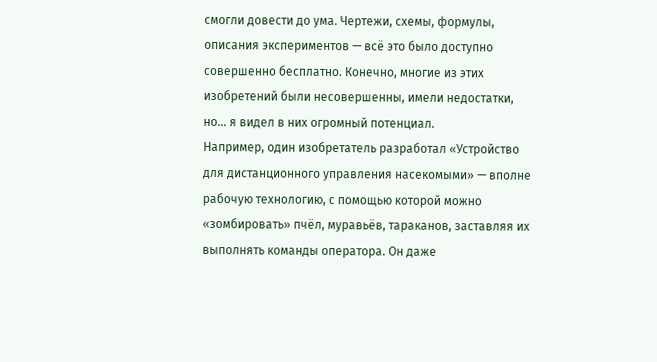смогли довести до ума. Чертежи, схемы, формулы, описания экспериментов — всё это было доступно совершенно бесплатно. Конечно, многие из этих изобретений были несовершенны, имели недостатки, но… я видел в них огромный потенциал.
Например, один изобретатель разработал «Устройство для дистанционного управления насекомыми» — вполне рабочую технологию, с помощью которой можно «зомбировать» пчёл, муравьёв, тараканов, заставляя их выполнять команды оператора. Он даже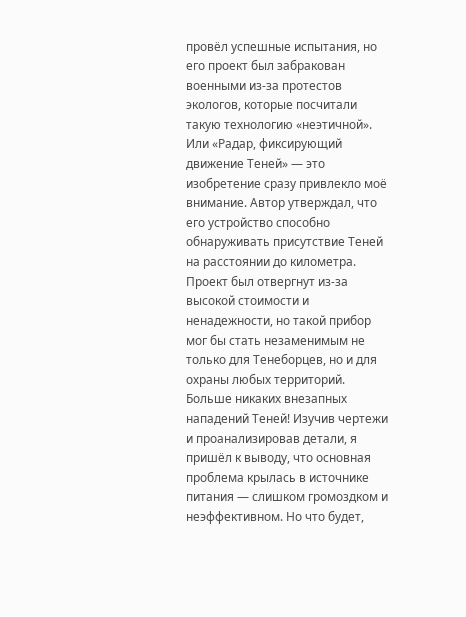провёл успешные испытания, но его проект был забракован военными из-за протестов экологов, которые посчитали такую технологию «неэтичной».
Или «Радар, фиксирующий движение Теней» — это изобретение сразу привлекло моё внимание. Автор утверждал, что его устройство способно обнаруживать присутствие Теней на расстоянии до километра. Проект был отвергнут из-за высокой стоимости и ненадежности, но такой прибор мог бы стать незаменимым не только для Тенеборцев, но и для охраны любых территорий. Больше никаких внезапных нападений Теней! Изучив чертежи и проанализировав детали, я пришёл к выводу, что основная проблема крылась в источнике питания — слишком громоздком и неэффективном. Но что будет,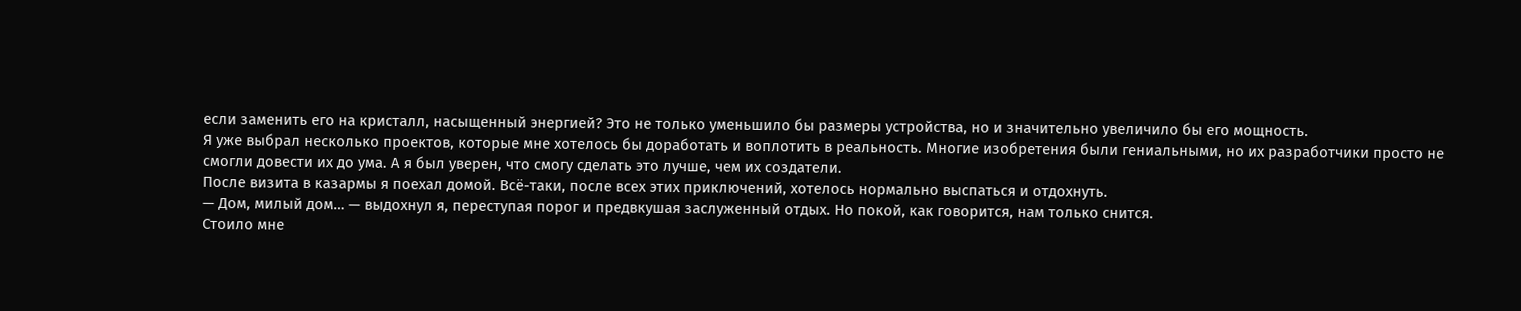если заменить его на кристалл, насыщенный энергией? Это не только уменьшило бы размеры устройства, но и значительно увеличило бы его мощность.
Я уже выбрал несколько проектов, которые мне хотелось бы доработать и воплотить в реальность. Многие изобретения были гениальными, но их разработчики просто не смогли довести их до ума. А я был уверен, что смогу сделать это лучше, чем их создатели.
После визита в казармы я поехал домой. Всё-таки, после всех этих приключений, хотелось нормально выспаться и отдохнуть.
— Дом, милый дом… — выдохнул я, переступая порог и предвкушая заслуженный отдых. Но покой, как говорится, нам только снится.
Стоило мне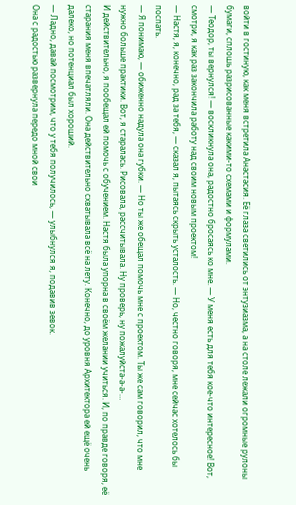войти в гостиную, как меня встретила Анастасия. Её глаза светились от энтузиазма, а на столе лежали огромные рулоны бумаги, сплошь разрисованные какими-то схемами и формулами.
— Теодор, ты вернулся! — воскликнула она, радостно бросаясь ко мне. — У меня есть для тебя кое-что интересное! Вот, смотри, я как раз закончила работу над своим новым проектом!
— Настя, я, конечно, рад за тебя, — сказал я, пытаясь скрыть усталость. — Но, честно говоря, мне сейчас хотелось бы поспать.
— Я понимаю, — обиженно надула она губки. — Но ты же обещал помочь мне с проектом. Ты же сам говорил, что мне нужно больше практики. Вот, я старалась. Рисовала, рассчитывала. Ну проверь, ну пожалуйста-а-а-…
И действительно, я пообещал ей помочь с обучением. Настя была упорна в своём желании учиться. И, по правде говоря, её старания меня впечатляли. Она действительно схватывала всё на лету. Конечно, до уровня Архитектора ей ещё очень далеко, но потенциал был хороший.
— Ладно, давай посмотрим, что у тебя получилось, — улыбнулся я, подавив зевок.
Она с радостью развернула передо мной свои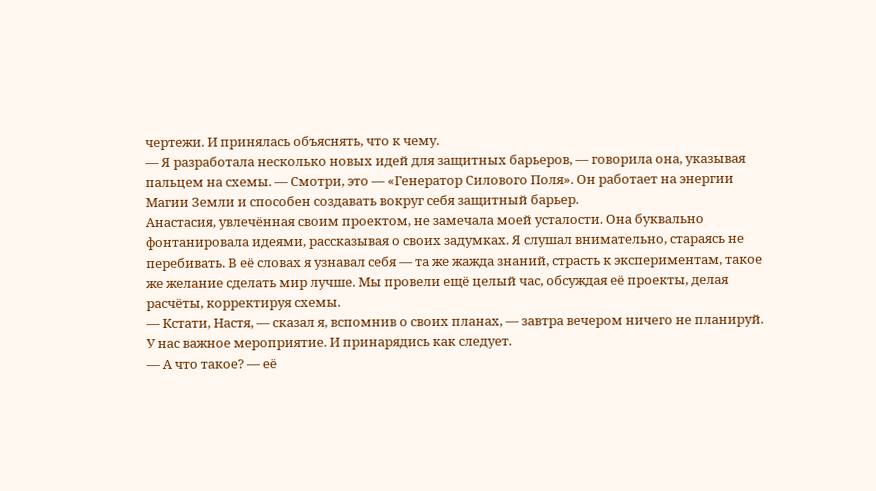чертежи. И принялась объяснять, что к чему.
— Я разработала несколько новых идей для защитных барьеров, — говорила она, указывая пальцем на схемы. — Смотри, это — «Генератор Силового Поля». Он работает на энергии Магии Земли и способен создавать вокруг себя защитный барьер.
Анастасия, увлечённая своим проектом, не замечала моей усталости. Она буквально фонтанировала идеями, рассказывая о своих задумках. Я слушал внимательно, стараясь не перебивать. В её словах я узнавал себя — та же жажда знаний, страсть к экспериментам, такое же желание сделать мир лучше. Мы провели ещё целый час, обсуждая её проекты, делая расчёты, корректируя схемы.
— Кстати, Настя, — сказал я, вспомнив о своих планах, — завтра вечером ничего не планируй. У нас важное мероприятие. И принарядись как следует.
— А что такое? — её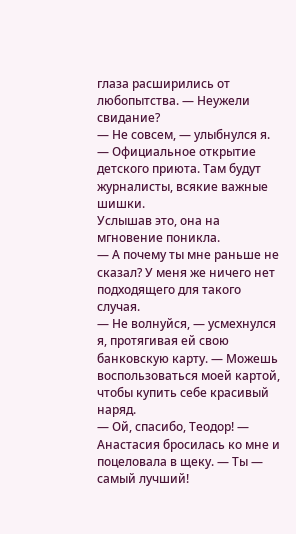глаза расширились от любопытства. — Неужели свидание?
— Не совсем, — улыбнулся я. — Официальное открытие детского приюта. Там будут журналисты, всякие важные шишки.
Услышав это, она на мгновение поникла.
— А почему ты мне раньше не сказал? У меня же ничего нет подходящего для такого случая.
— Не волнуйся, — усмехнулся я, протягивая ей свою банковскую карту. — Можешь воспользоваться моей картой, чтобы купить себе красивый наряд.
— Ой, спасибо, Теодор! — Анастасия бросилась ко мне и поцеловала в щеку. — Ты — самый лучший!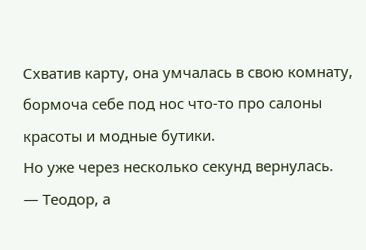Схватив карту, она умчалась в свою комнату, бормоча себе под нос что-то про салоны красоты и модные бутики.
Но уже через несколько секунд вернулась.
— Теодор, а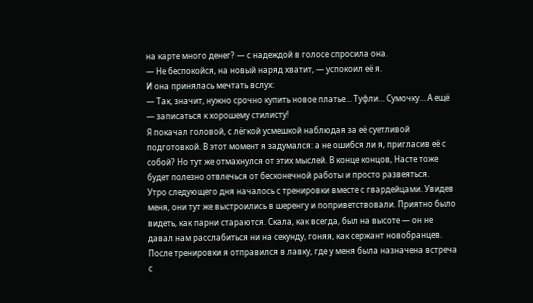на карте много денег? — с надеждой в голосе спросила она.
— Не беспокойся, на новый наряд хватит, — успокоил её я.
И она принялась мечтать вслух:
— Так, значит, нужно срочно купить новое платье… Туфли… Сумочку… А ещё — записаться к хорошему стилисту!
Я покачал головой, с лёгкой усмешкой наблюдая за её суетливой подготовкой. В этот момент я задумался: а не ошибся ли я, пригласив её с собой? Но тут же отмахнулся от этих мыслей. В конце концов, Насте тоже будет полезно отвлечься от бесконечной работы и просто развеяться.
Утро следующего дня началось с тренировки вместе с гвардейцами. Увидев меня, они тут же выстроились в шеренгу и поприветствовали. Приятно было видеть, как парни стараются. Скала, как всегда, был на высоте — он не давал нам расслабиться ни на секунду, гоняя, как сержант новобранцев.
После тренировки я отправился в лавку, где у меня была назначена встреча с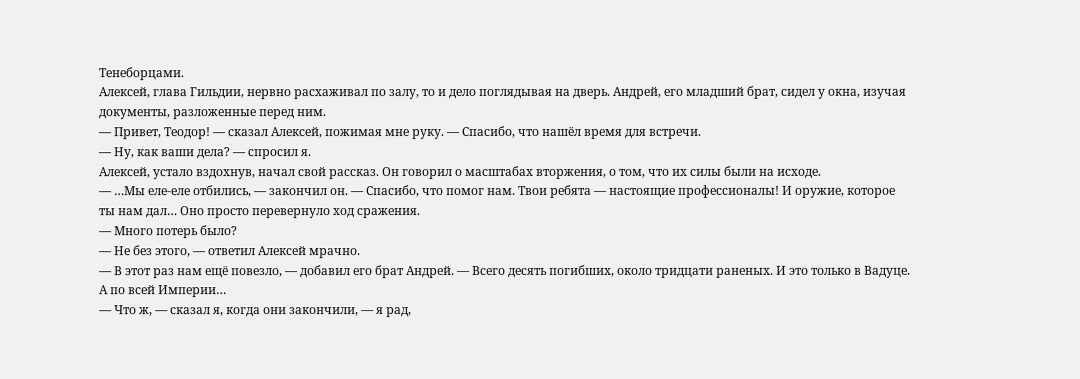Тенеборцами.
Алексей, глава Гильдии, нервно расхаживал по залу, то и дело поглядывая на дверь. Андрей, его младший брат, сидел у окна, изучая документы, разложенные перед ним.
— Привет, Теодор! — сказал Алексей, пожимая мне руку. — Спасибо, что нашёл время для встречи.
— Ну, как ваши дела? — спросил я.
Алексей, устало вздохнув, начал свой рассказ. Он говорил о масштабах вторжения, о том, что их силы были на исходе.
— …Мы еле-еле отбились, — закончил он. — Спасибо, что помог нам. Твои ребята — настоящие профессионалы! И оружие, которое ты нам дал… Оно просто перевернуло ход сражения.
— Много потерь было?
— Не без этого, — ответил Алексей мрачно.
— В этот раз нам ещё повезло, — добавил его брат Андрей. — Всего десять погибших, около тридцати раненых. И это только в Вадуце. А по всей Империи…
— Что ж, — сказал я, когда они закончили, — я рад,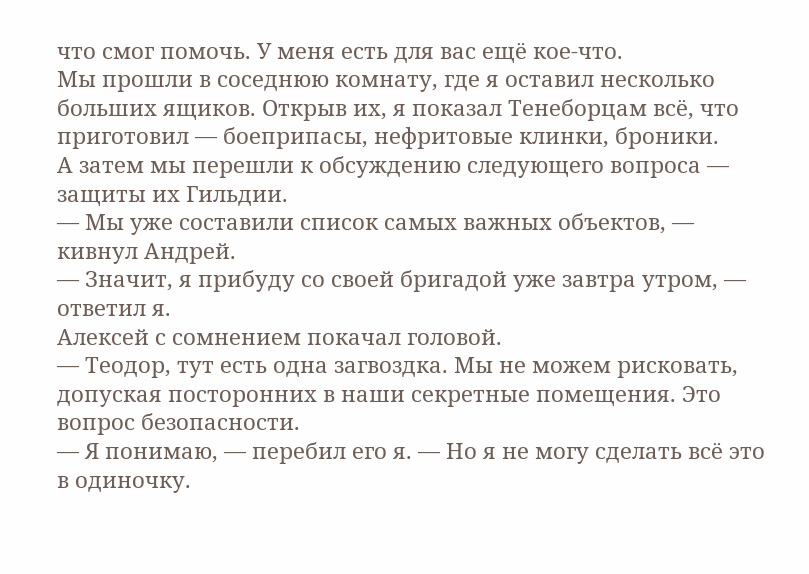что смог помочь. У меня есть для вас ещё кое-что.
Мы прошли в соседнюю комнату, где я оставил несколько больших ящиков. Открыв их, я показал Тенеборцам всё, что приготовил — боеприпасы, нефритовые клинки, броники.
А затем мы перешли к обсуждению следующего вопроса — защиты их Гильдии.
— Мы уже составили список самых важных объектов, — кивнул Андрей.
— Значит, я прибуду со своей бригадой уже завтра утром, — ответил я.
Алексей с сомнением покачал головой.
— Теодор, тут есть одна загвоздка. Мы не можем рисковать, допуская посторонних в наши секретные помещения. Это вопрос безопасности.
— Я понимаю, — перебил его я. — Но я не могу сделать всё это в одиночку.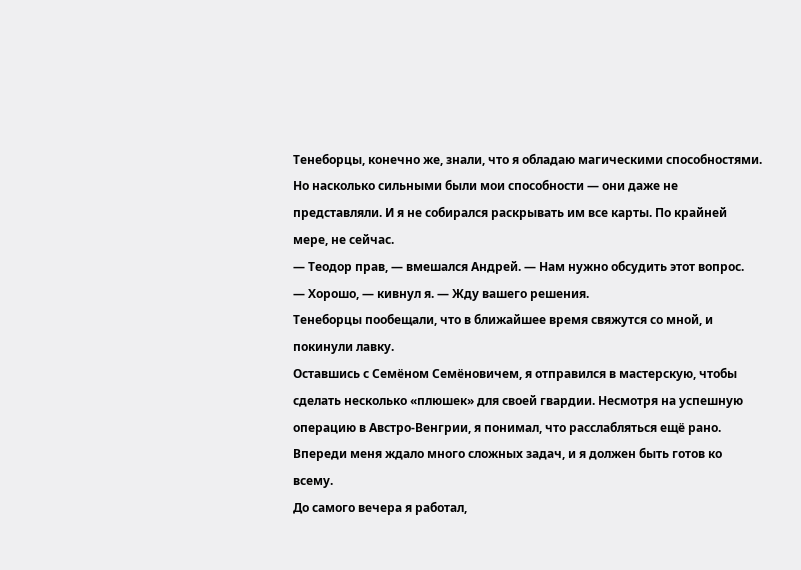Тенеборцы, конечно же, знали, что я обладаю магическими способностями. Но насколько сильными были мои способности — они даже не представляли. И я не собирался раскрывать им все карты. По крайней мере, не сейчас.
— Теодор прав, — вмешался Андрей. — Нам нужно обсудить этот вопрос.
— Хорошо, — кивнул я. — Жду вашего решения.
Тенеборцы пообещали, что в ближайшее время свяжутся со мной, и покинули лавку.
Оставшись с Семёном Семёновичем, я отправился в мастерскую, чтобы сделать несколько «плюшек» для своей гвардии. Несмотря на успешную операцию в Австро-Венгрии, я понимал, что расслабляться ещё рано. Впереди меня ждало много сложных задач, и я должен быть готов ко всему.
До самого вечера я работал,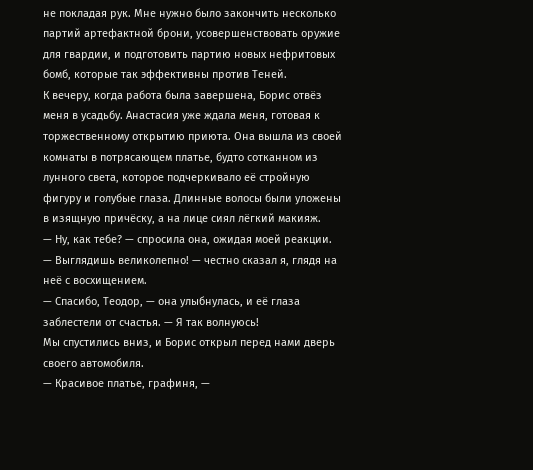не покладая рук. Мне нужно было закончить несколько партий артефактной брони, усовершенствовать оружие для гвардии, и подготовить партию новых нефритовых бомб, которые так эффективны против Теней.
К вечеру, когда работа была завершена, Борис отвёз меня в усадьбу. Анастасия уже ждала меня, готовая к торжественному открытию приюта. Она вышла из своей комнаты в потрясающем платье, будто сотканном из лунного света, которое подчеркивало её стройную фигуру и голубые глаза. Длинные волосы были уложены в изящную причёску, а на лице сиял лёгкий макияж.
— Ну, как тебе? — спросила она, ожидая моей реакции.
— Выглядишь великолепно! — честно сказал я, глядя на неё с восхищением.
— Спасибо, Теодор, — она улыбнулась, и её глаза заблестели от счастья. — Я так волнуюсь!
Мы спустились вниз, и Борис открыл перед нами дверь своего автомобиля.
— Красивое платье, графиня, —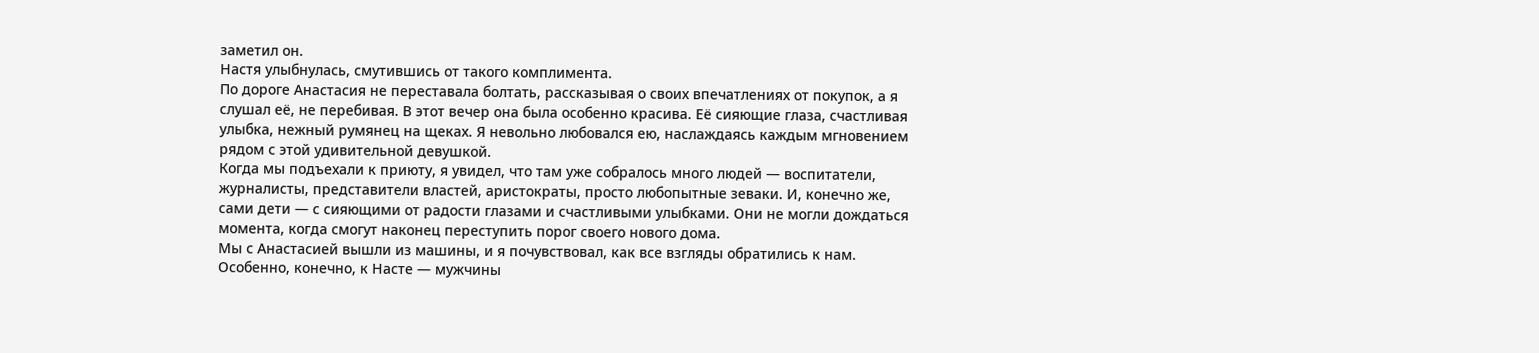заметил он.
Настя улыбнулась, смутившись от такого комплимента.
По дороге Анастасия не переставала болтать, рассказывая о своих впечатлениях от покупок, а я слушал её, не перебивая. В этот вечер она была особенно красива. Её сияющие глаза, счастливая улыбка, нежный румянец на щеках. Я невольно любовался ею, наслаждаясь каждым мгновением рядом с этой удивительной девушкой.
Когда мы подъехали к приюту, я увидел, что там уже собралось много людей — воспитатели, журналисты, представители властей, аристократы, просто любопытные зеваки. И, конечно же, сами дети — с сияющими от радости глазами и счастливыми улыбками. Они не могли дождаться момента, когда смогут наконец переступить порог своего нового дома.
Мы с Анастасией вышли из машины, и я почувствовал, как все взгляды обратились к нам. Особенно, конечно, к Насте — мужчины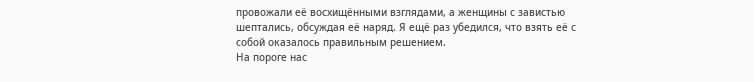провожали её восхищёнными взглядами, а женщины с завистью шептались, обсуждая её наряд. Я ещё раз убедился, что взять её с собой оказалось правильным решением.
На пороге нас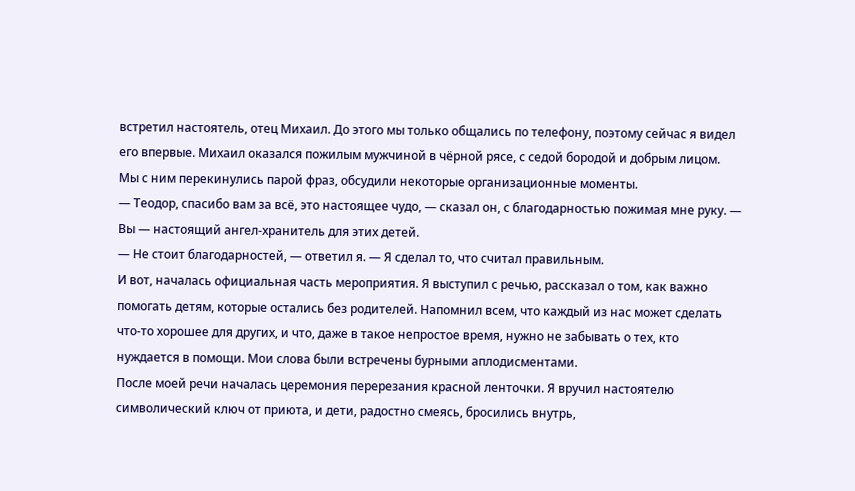встретил настоятель, отец Михаил. До этого мы только общались по телефону, поэтому сейчас я видел его впервые. Михаил оказался пожилым мужчиной в чёрной рясе, с седой бородой и добрым лицом.
Мы с ним перекинулись парой фраз, обсудили некоторые организационные моменты.
— Теодор, спасибо вам за всё, это настоящее чудо, — сказал он, с благодарностью пожимая мне руку. — Вы — настоящий ангел-хранитель для этих детей.
— Не стоит благодарностей, — ответил я. — Я сделал то, что считал правильным.
И вот, началась официальная часть мероприятия. Я выступил с речью, рассказал о том, как важно помогать детям, которые остались без родителей. Напомнил всем, что каждый из нас может сделать что-то хорошее для других, и что, даже в такое непростое время, нужно не забывать о тех, кто нуждается в помощи. Мои слова были встречены бурными аплодисментами.
После моей речи началась церемония перерезания красной ленточки. Я вручил настоятелю символический ключ от приюта, и дети, радостно смеясь, бросились внутрь,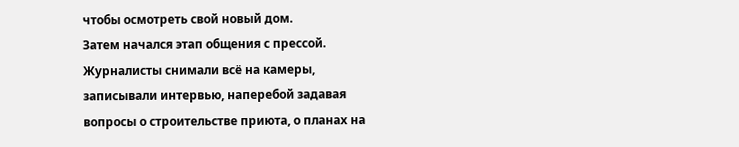чтобы осмотреть свой новый дом.
Затем начался этап общения с прессой. Журналисты снимали всё на камеры, записывали интервью, наперебой задавая вопросы о строительстве приюта, о планах на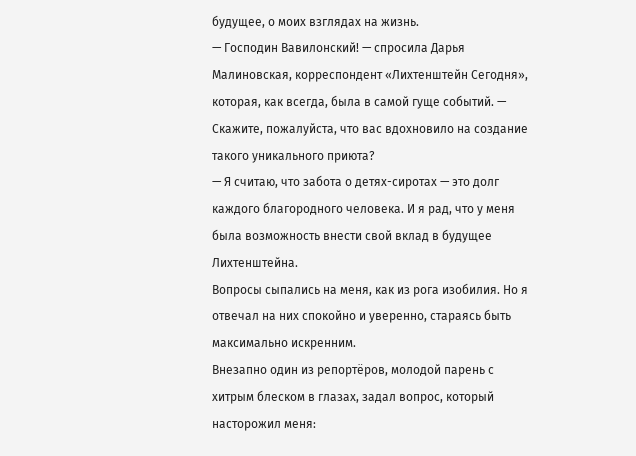будущее, о моих взглядах на жизнь.
— Господин Вавилонский! — спросила Дарья Малиновская, корреспондент «Лихтенштейн Сегодня», которая, как всегда, была в самой гуще событий. — Скажите, пожалуйста, что вас вдохновило на создание такого уникального приюта?
— Я считаю, что забота о детях-сиротах — это долг каждого благородного человека. И я рад, что у меня была возможность внести свой вклад в будущее Лихтенштейна.
Вопросы сыпались на меня, как из рога изобилия. Но я отвечал на них спокойно и уверенно, стараясь быть максимально искренним.
Внезапно один из репортёров, молодой парень с хитрым блеском в глазах, задал вопрос, который насторожил меня: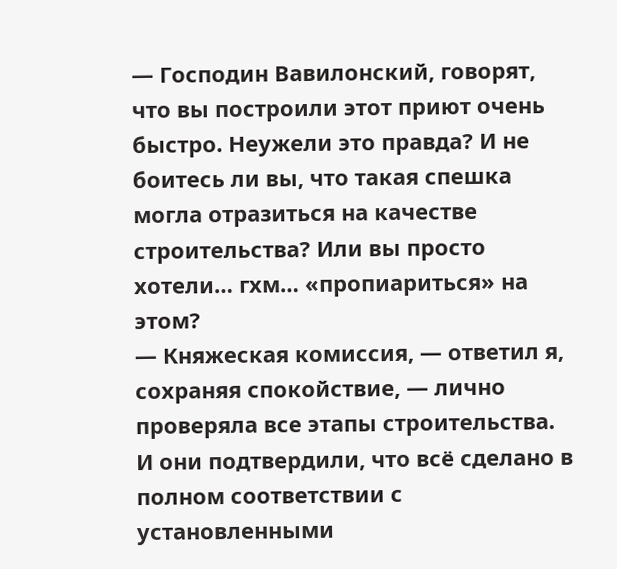— Господин Вавилонский, говорят, что вы построили этот приют очень быстро. Неужели это правда? И не боитесь ли вы, что такая спешка могла отразиться на качестве строительства? Или вы просто хотели… гхм… «пропиариться» на этом?
— Княжеская комиссия, — ответил я, сохраняя спокойствие, — лично проверяла все этапы строительства. И они подтвердили, что всё сделано в полном соответствии с установленными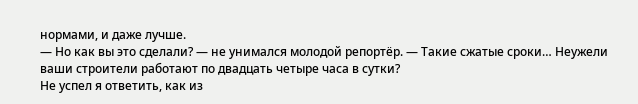нормами, и даже лучше.
— Но как вы это сделали? — не унимался молодой репортёр. — Такие сжатые сроки… Неужели ваши строители работают по двадцать четыре часа в сутки?
Не успел я ответить, как из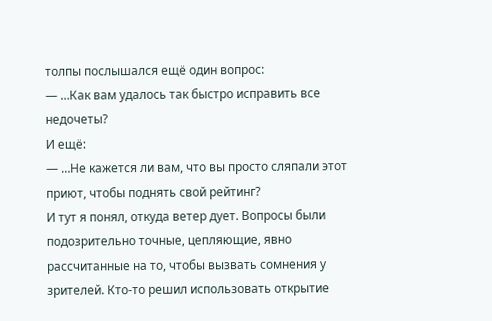толпы послышался ещё один вопрос:
— …Как вам удалось так быстро исправить все недочеты?
И ещё:
— …Не кажется ли вам, что вы просто сляпали этот приют, чтобы поднять свой рейтинг?
И тут я понял, откуда ветер дует. Вопросы были подозрительно точные, цепляющие, явно рассчитанные на то, чтобы вызвать сомнения у зрителей. Кто-то решил использовать открытие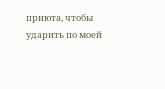приюта, чтобы ударить по моей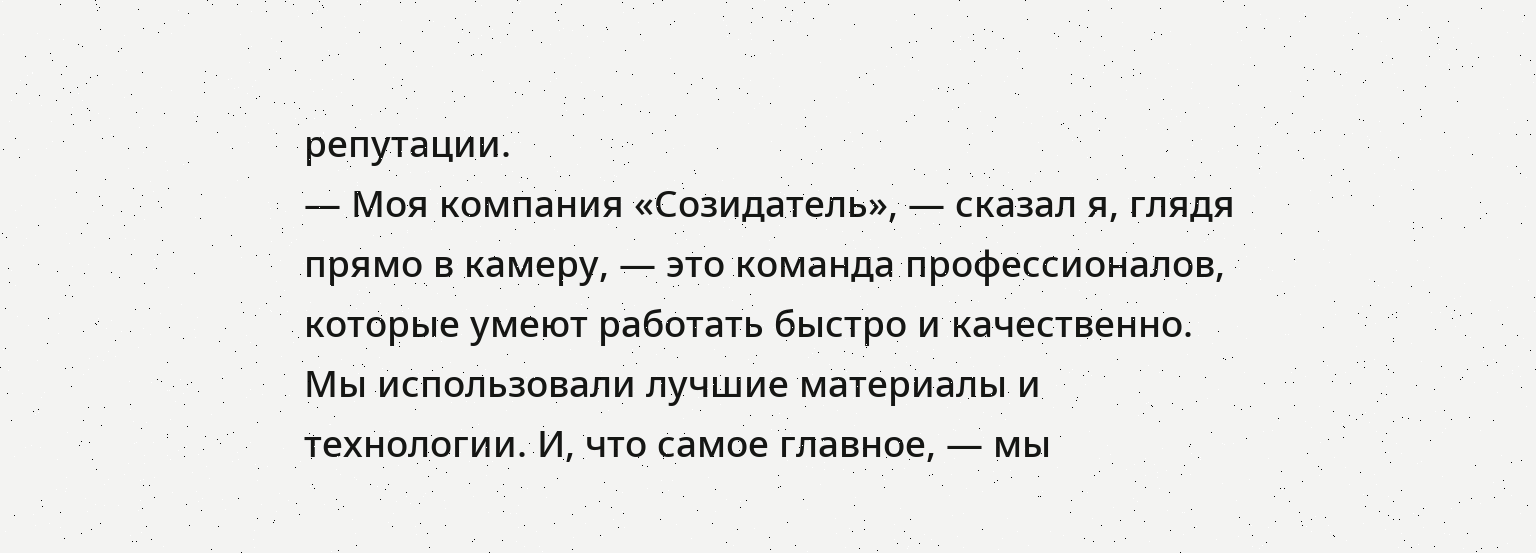репутации.
— Моя компания «Созидатель», — сказал я, глядя прямо в камеру, — это команда профессионалов, которые умеют работать быстро и качественно. Мы использовали лучшие материалы и технологии. И, что самое главное, — мы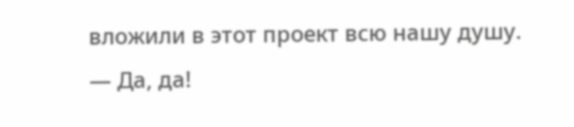вложили в этот проект всю нашу душу.
— Да, да!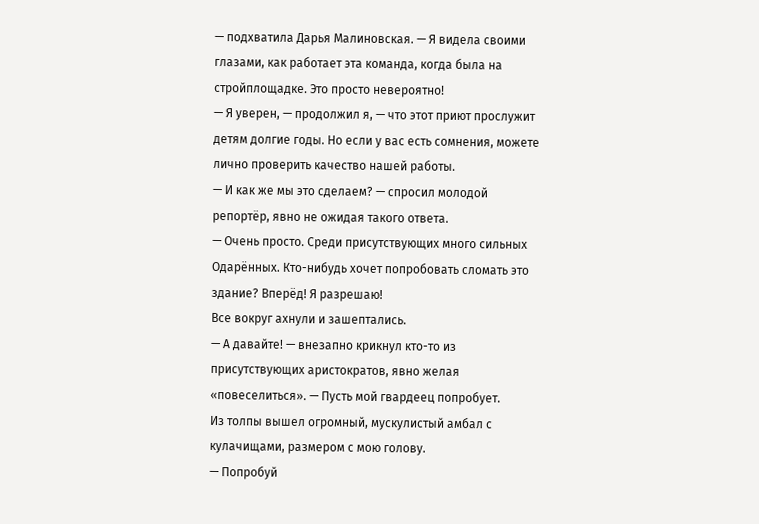— подхватила Дарья Малиновская. — Я видела своими глазами, как работает эта команда, когда была на стройплощадке. Это просто невероятно!
— Я уверен, — продолжил я, — что этот приют прослужит детям долгие годы. Но если у вас есть сомнения, можете лично проверить качество нашей работы.
— И как же мы это сделаем? — спросил молодой репортёр, явно не ожидая такого ответа.
— Очень просто. Среди присутствующих много сильных Одарённых. Кто-нибудь хочет попробовать сломать это здание? Вперёд! Я разрешаю!
Все вокруг ахнули и зашептались.
— А давайте! — внезапно крикнул кто-то из присутствующих аристократов, явно желая «повеселиться». — Пусть мой гвардеец попробует.
Из толпы вышел огромный, мускулистый амбал с кулачищами, размером с мою голову.
— Попробуй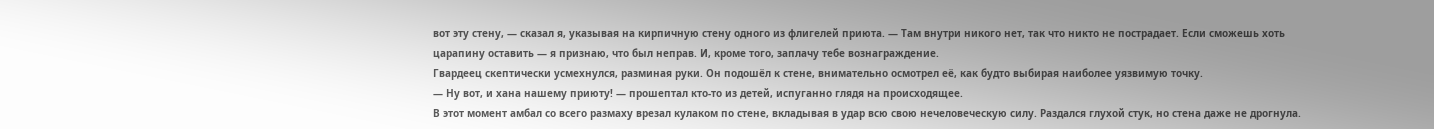вот эту стену, — сказал я, указывая на кирпичную стену одного из флигелей приюта. — Там внутри никого нет, так что никто не пострадает. Если сможешь хоть царапину оставить — я признаю, что был неправ. И, кроме того, заплачу тебе вознаграждение.
Гвардеец скептически усмехнулся, разминая руки. Он подошёл к стене, внимательно осмотрел её, как будто выбирая наиболее уязвимую точку.
— Ну вот, и хана нашему приюту! — прошептал кто-то из детей, испуганно глядя на происходящее.
В этот момент амбал со всего размаху врезал кулаком по стене, вкладывая в удар всю свою нечеловеческую силу. Раздался глухой стук, но стена даже не дрогнула.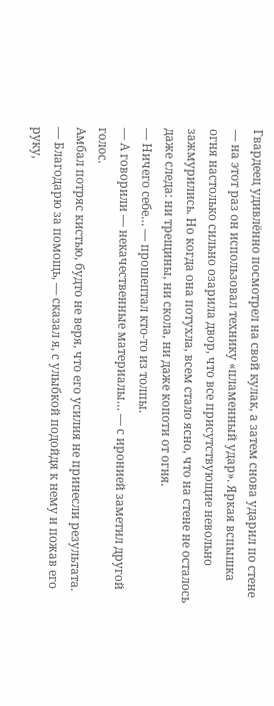Гвардеец удивлённо посмотрел на свой кулак, а затем снова ударил по стене — на этот раз он использовал технику «пламенный удар». Яркая вспышка огня настолько сильно озарила двор, что все присутствующие невольно зажмурились. Но когда она потухла, всем стало ясно, что на стене не осталось даже следа: ни трещины, ни скола, ни даже копоти от огня.
— Ничего себе… — прошептал кто-то из толпы.
— А говорили — некачественные материалы… — с иронией заметил другой голос.
Амбал потряс кистью, будто не веря, что его усилия не принесли результата.
— Благодарю за помощь, — сказал я, с улыбкой подойдя к нему и пожав его руку,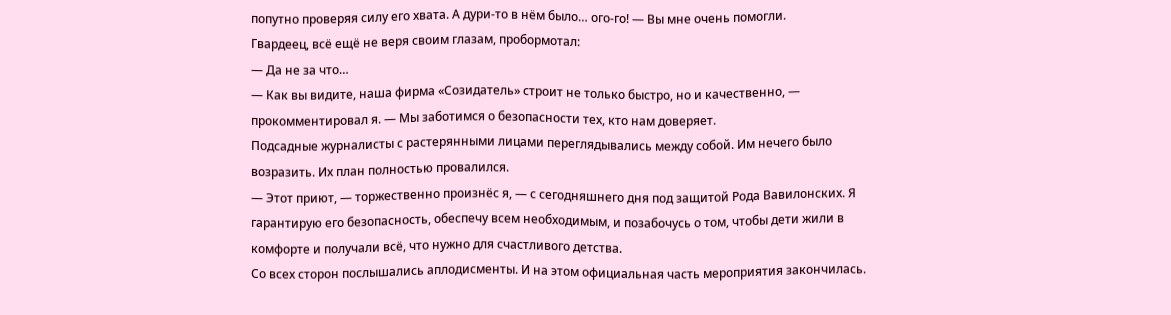попутно проверяя силу его хвата. А дури-то в нём было… ого-го! — Вы мне очень помогли.
Гвардеец, всё ещё не веря своим глазам, пробормотал:
— Да не за что…
— Как вы видите, наша фирма «Созидатель» строит не только быстро, но и качественно, — прокомментировал я. — Мы заботимся о безопасности тех, кто нам доверяет.
Подсадные журналисты с растерянными лицами переглядывались между собой. Им нечего было возразить. Их план полностью провалился.
— Этот приют, — торжественно произнёс я, — с сегодняшнего дня под защитой Рода Вавилонских. Я гарантирую его безопасность, обеспечу всем необходимым, и позабочусь о том, чтобы дети жили в комфорте и получали всё, что нужно для счастливого детства.
Со всех сторон послышались аплодисменты. И на этом официальная часть мероприятия закончилась.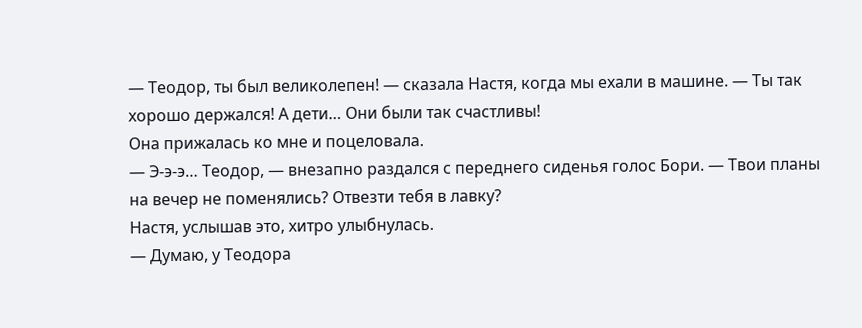— Теодор, ты был великолепен! — сказала Настя, когда мы ехали в машине. — Ты так хорошо держался! А дети… Они были так счастливы!
Она прижалась ко мне и поцеловала.
— Э-э-э… Теодор, — внезапно раздался с переднего сиденья голос Бори. — Твои планы на вечер не поменялись? Отвезти тебя в лавку?
Настя, услышав это, хитро улыбнулась.
— Думаю, у Теодора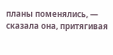планы поменялись, — сказала она, притягивая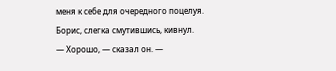меня к себе для очередного поцелуя.
Борис, слегка смутившись, кивнул.
— Хорошо, — сказал он. —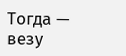Тогда — везу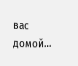вас домой…